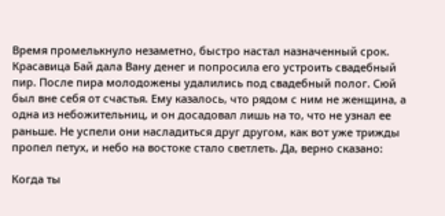Время промелькнуло незаметно, быстро настал назначенный срок. Красавица Бай дала Вану денег и попросила его устроить свадебный пир. После пира молодожены удалились под свадебный полог. Сюй был вне себя от счастья. Ему казалось, что рядом с ним не женщина, а одна из небожительниц, и он досадовал лишь на то, что не узнал ее раньше. Не успели они насладиться друг другом, как вот уже трижды пропел петух, и небо на востоке стало светлеть. Да, верно сказано:

Когда ты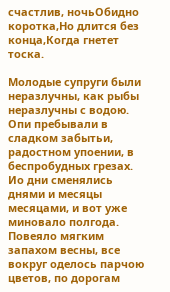счастлив, ночьОбидно коротка,Но длится без конца,Когда гнетет тоска.

Молодые супруги были неразлучны, как рыбы неразлучны с водою. Опи пребывали в сладком забытьи, радостном упоении, в беспробудных грезах. Ио дни сменялись днями и месяцы месяцами, и вот уже миновало полгода. Повеяло мягким запахом весны, все вокруг оделось парчою цветов, по дорогам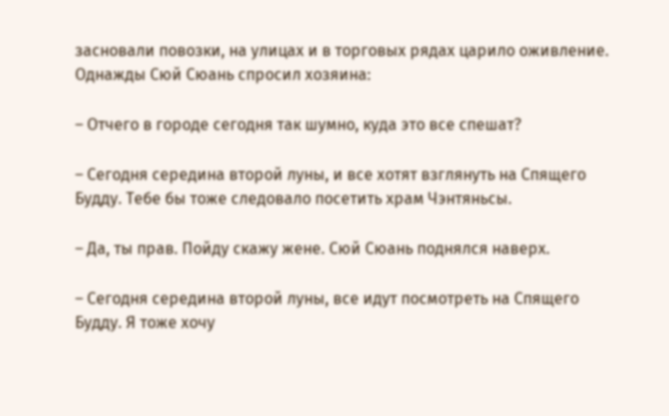засновали повозки, на улицах и в торговых рядах царило оживление. Однажды Сюй Сюань спросил хозяина:

– Отчего в городе сегодня так шумно, куда это все спешат?

– Сегодня середина второй луны, и все хотят взглянуть на Спящего Будду. Тебе бы тоже следовало посетить храм Чэнтяньсы.

– Да, ты прав. Пойду скажу жене. Сюй Сюань поднялся наверх.

– Сегодня середина второй луны, все идут посмотреть на Спящего Будду. Я тоже хочу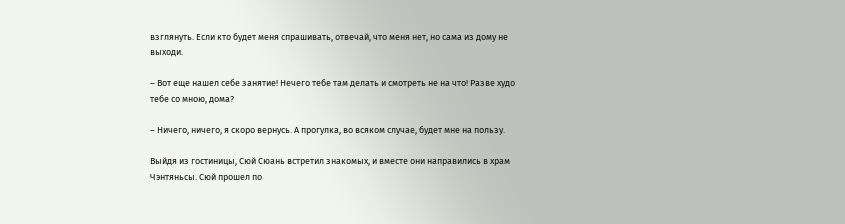взглянуть. Если кто будет меня спрашивать, отвечай, что меня нет, но сама из дому не выходи.

– Вот еще нашел себе занятие! Нечего тебе там делать и смотреть не на что! Разве худо тебе со мною, дома?

– Ничего, ничего, я скоро вернусь. А прогулка, во всяком случае, будет мне на пользу.

Выйдя из гостиницы, Сюй Сюань встретил знакомых, и вместе они направились в храм Чэнтяньсы. Сюй прошел по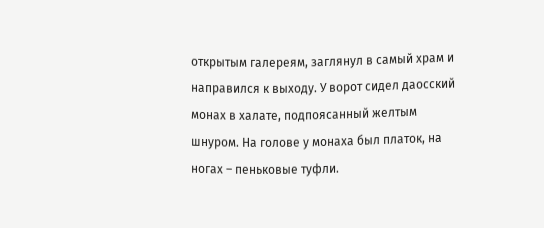открытым галереям, заглянул в самый храм и направился к выходу. У ворот сидел даосский монах в халате, подпоясанный желтым шнуром. На голове у монаха был платок, на ногах – пеньковые туфли.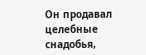Он продавал целебные снадобья,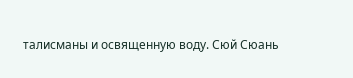талисманы и освященную воду. Сюй Сюань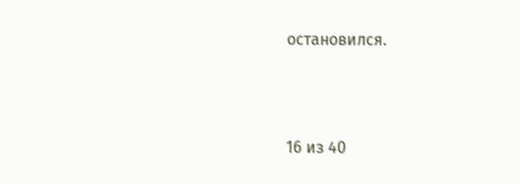остановился.



16 из 40